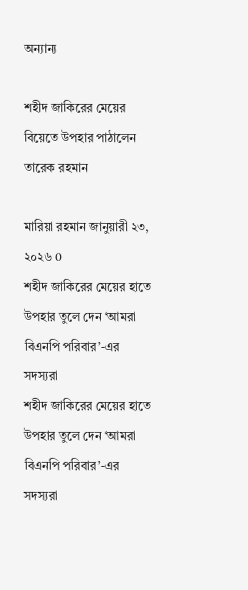অন্যান্য

শহীদ জাকিরের মেয়ের বিয়েতে উপহার পাঠালেন তারেক রহমান

মারিয়া রহমান জানুয়ারী ২৩, ২০২৬ 0
শহীদ জাকিরের মেয়ের হাতে উপহার তুলে দেন ‘আমরা বিএনপি পরিবার’-এর সদস্যরা
শহীদ জাকিরের মেয়ের হাতে উপহার তুলে দেন ‘আমরা বিএনপি পরিবার’-এর সদস্যরা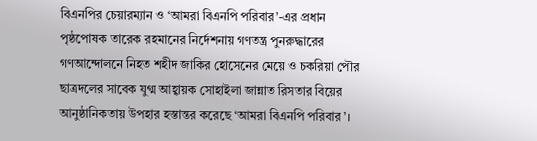বিএনপির চেয়ারম্যান ও ‘আমরা বিএনপি পরিবার’-এর প্রধান পৃষ্ঠপোষক তারেক রহমানের নির্দেশনায় গণতন্ত্র পুনরুদ্ধারের গণআন্দোলনে নিহত শহীদ জাকির হোসেনের মেয়ে ও চকরিয়া পৌর ছাত্রদলের সাবেক যুগ্ম আহ্বায়ক সোহাইলা জান্নাত রিসতার বিয়ের আনুষ্ঠানিকতায় উপহার হস্তান্তর করেছে ‘আমরা বিএনপি পরিবার’।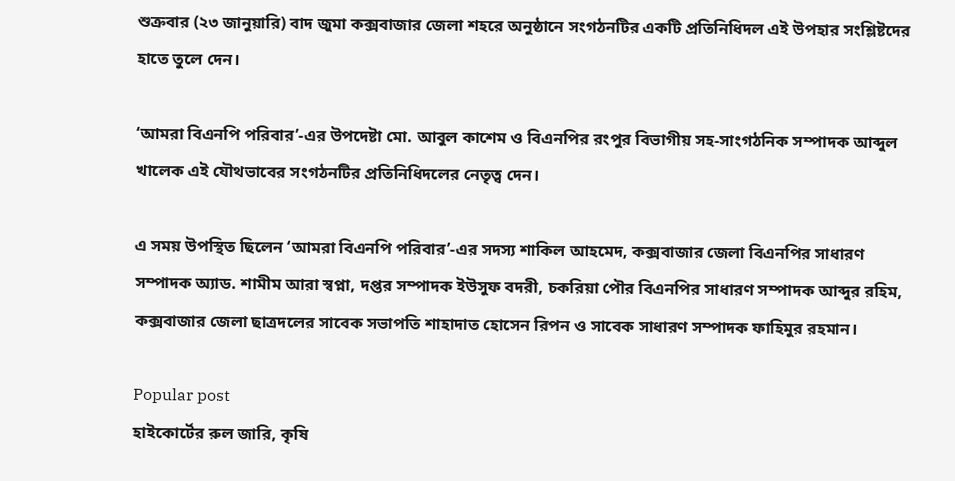শুক্রবার (২৩ জানুয়ারি) বাদ জুমা কক্সবাজার জেলা শহরে অনুষ্ঠানে সংগঠনটির একটি প্রতিনিধিদল এই উপহার সংশ্লিষ্টদের হাতে তুলে দেন।

‘আমরা বিএনপি পরিবার’-এর উপদেষ্টা মো. আবুল কাশেম ও বিএনপির রংপুর বিভাগীয় সহ-সাংগঠনিক সম্পাদক আব্দুল খালেক এই যৌথভাবের সংগঠনটির প্রতিনিধিদলের নেতৃত্ব দেন।

এ সময় উপস্থিত ছিলেন ‘আমরা বিএনপি পরিবার’-এর সদস্য শাকিল আহমেদ, কক্সবাজার জেলা বিএনপির সাধারণ সম্পাদক অ্যাড. শামীম আরা স্বপ্না, দপ্তর সম্পাদক ইউসুফ বদরী, চকরিয়া পৌর বিএনপির সাধারণ সম্পাদক আব্দুর রহিম, কক্সবাজার জেলা ছাত্রদলের সাবেক সভাপতি শাহাদাত হোসেন রিপন ও সাবেক সাধারণ সম্পাদক ফাহিমুর রহমান।

Popular post
হাইকোর্টের রুল জারি, কৃষি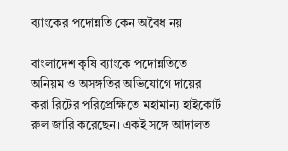ব্যাংকের পদোন্নতি কেন অবৈধ নয়

বাংলাদেশ কৃষি ব্যাংকে পদোন্নতিতে অনিয়ম ও অসঙ্গতির অভিযোগে দায়ের করা রিটের পরিপ্রেক্ষিতে মহামান্য হাইকোর্ট রুল জারি করেছেন। একই সঙ্গে আদালত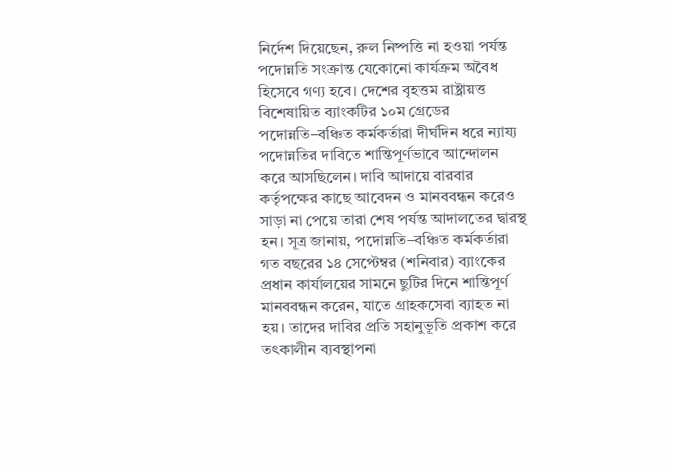নির্দেশ দিয়েছেন, রুল নিষ্পত্তি না হওয়া পর্যন্ত পদোন্নতি সংক্রান্ত যেকোনো কার্যক্রম অবৈধ হিসেবে গণ্য হবে। দেশের বৃহত্তম রাষ্ট্রায়ত্ত বিশেষায়িত ব্যাংকটির ১০ম গ্রেডের পদোন্নতি–বঞ্চিত কর্মকর্তারা দীর্ঘদিন ধরে ন্যায্য পদোন্নতির দাবিতে শান্তিপূর্ণভাবে আন্দোলন করে আসছিলেন। দাবি আদায়ে বারবার কর্তৃপক্ষের কাছে আবেদন ও মানববন্ধন করেও সাড়া না পেয়ে তারা শেষ পর্যন্ত আদালতের দ্বারস্থ হন। সূত্র জানায়, পদোন্নতি–বঞ্চিত কর্মকর্তারা গত বছরের ১৪ সেপ্টেম্বর (শনিবার) ব্যাংকের প্রধান কার্যালয়ের সামনে ছুটির দিনে শান্তিপূর্ণ মানববন্ধন করেন, যাতে গ্রাহকসেবা ব্যাহত না হয়। তাদের দাবির প্রতি সহানুভূতি প্রকাশ করে তৎকালীন ব্যবস্থাপনা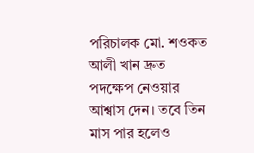পরিচালক মো. শওকত আলী খান দ্রুত পদক্ষেপ নেওয়ার আশ্বাস দেন। তবে তিন মাস পার হলেও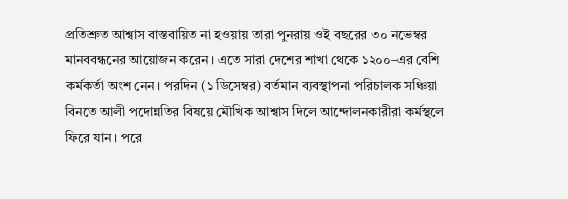প্রতিশ্রুত আশ্বাস বাস্তবায়িত না হওয়ায় তারা পুনরায় ওই বছরের ৩০ নভেম্বর মানববন্ধনের আয়োজন করেন। এতে সারা দেশের শাখা থেকে ১২০০–এর বেশি কর্মকর্তা অংশ নেন। পরদিন (১ ডিসেম্বর) বর্তমান ব্যবস্থাপনা পরিচালক সঞ্চিয়া বিনতে আলী পদোন্নতির বিষয়ে মৌখিক আশ্বাস দিলে আন্দোলনকারীরা কর্মস্থলে ফিরে যান। পরে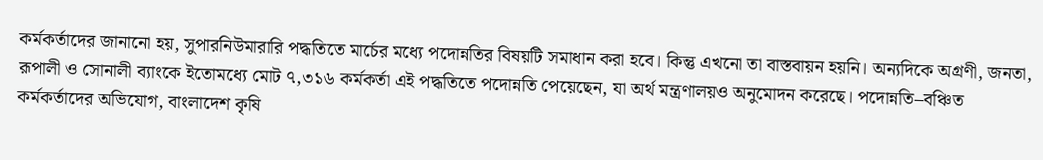কর্মকর্তাদের জানানো হয়, সুপারনিউমারারি পদ্ধতিতে মার্চের মধ্যে পদোন্নতির বিষয়টি সমাধান করা হবে। কিন্তু এখনো তা বাস্তবায়ন হয়নি। অন্যদিকে অগ্রণী, জনতা, রূপালী ও সোনালী ব্যাংকে ইতোমধ্যে মোট ৭,৩১৬ কর্মকর্তা এই পদ্ধতিতে পদোন্নতি পেয়েছেন, যা অর্থ মন্ত্রণালয়ও অনুমোদন করেছে। পদোন্নতি–বঞ্চিত কর্মকর্তাদের অভিযোগ, বাংলাদেশ কৃষি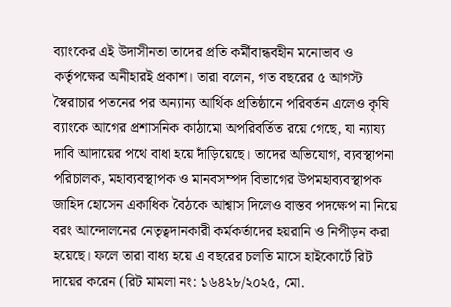ব্যাংকের এই উদাসীনতা তাদের প্রতি কর্মীবান্ধবহীন মনোভাব ও কর্তৃপক্ষের অনীহারই প্রকাশ। তারা বলেন, গত বছরের ৫ আগস্ট স্বৈরাচার পতনের পর অন্যান্য আর্থিক প্রতিষ্ঠানে পরিবর্তন এলেও কৃষি ব্যাংকে আগের প্রশাসনিক কাঠামো অপরিবর্তিত রয়ে গেছে, যা ন্যায্য দাবি আদায়ের পথে বাধা হয়ে দাঁড়িয়েছে। তাদের অভিযোগ, ব্যবস্থাপনা পরিচালক, মহাব্যবস্থাপক ও মানবসম্পদ বিভাগের উপমহাব্যবস্থাপক জাহিদ হোসেন একাধিক বৈঠকে আশ্বাস দিলেও বাস্তব পদক্ষেপ না নিয়ে বরং আন্দোলনের নেতৃত্বদানকারী কর্মকর্তাদের হয়রানি ও নিপীড়ন করা হয়েছে। ফলে তারা বাধ্য হয়ে এ বছরের চলতি মাসে হাইকোর্টে রিট দায়ের করেন (রিট মামলা নং: ১৬৪২৮/২০২৫, মো.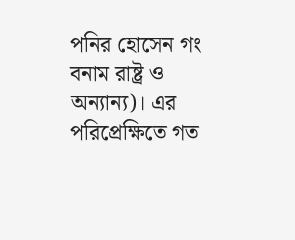পনির হোসেন গং বনাম রাষ্ট্র ও অন্যান্য)। এর পরিপ্রেক্ষিতে গত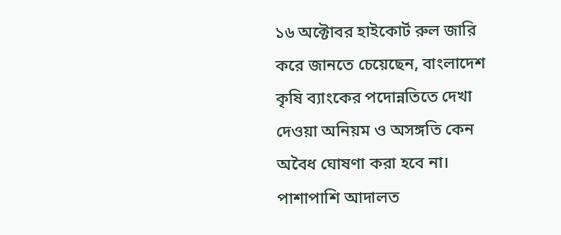১৬ অক্টোবর হাইকোর্ট রুল জারি করে জানতে চেয়েছেন, বাংলাদেশ কৃষি ব্যাংকের পদোন্নতিতে দেখা দেওয়া অনিয়ম ও অসঙ্গতি কেন অবৈধ ঘোষণা করা হবে না। পাশাপাশি আদালত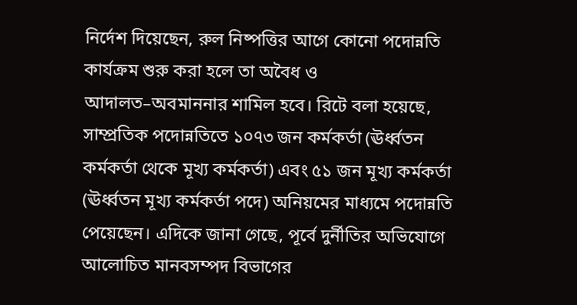নির্দেশ দিয়েছেন, রুল নিষ্পত্তির আগে কোনো পদোন্নতি কার্যক্রম শুরু করা হলে তা অবৈধ ও আদালত–অবমাননার শামিল হবে। রিটে বলা হয়েছে, সাম্প্রতিক পদোন্নতিতে ১০৭৩ জন কর্মকর্তা (ঊর্ধ্বতন কর্মকর্তা থেকে মূখ্য কর্মকর্তা) এবং ৫১ জন মূখ্য কর্মকর্তা (ঊর্ধ্বতন মূখ্য কর্মকর্তা পদে) অনিয়মের মাধ্যমে পদোন্নতি পেয়েছেন। এদিকে জানা গেছে, পূর্বে দুর্নীতির অভিযোগে আলোচিত মানবসম্পদ বিভাগের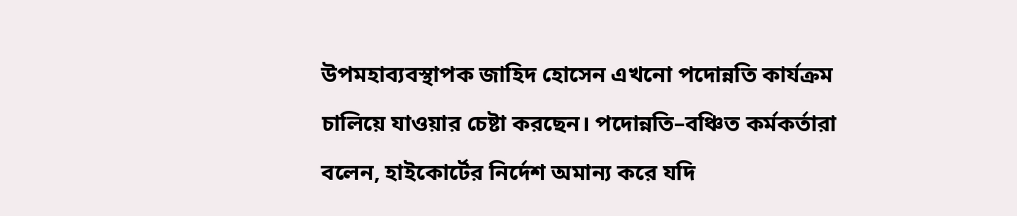উপমহাব্যবস্থাপক জাহিদ হোসেন এখনো পদোন্নতি কার্যক্রম চালিয়ে যাওয়ার চেষ্টা করছেন। পদোন্নতি–বঞ্চিত কর্মকর্তারা বলেন, হাইকোর্টের নির্দেশ অমান্য করে যদি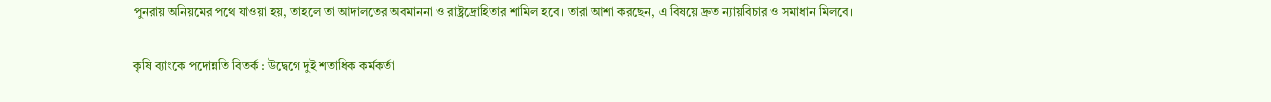পুনরায় অনিয়মের পথে যাওয়া হয়, তাহলে তা আদালতের অবমাননা ও রাষ্ট্রদ্রোহিতার শামিল হবে। তারা আশা করছেন, এ বিষয়ে দ্রুত ন্যায়বিচার ও সমাধান মিলবে।

কৃষি ব্যাংকে পদোন্নতি বিতর্ক : উদ্বেগে দুই শতাধিক কর্মকর্তা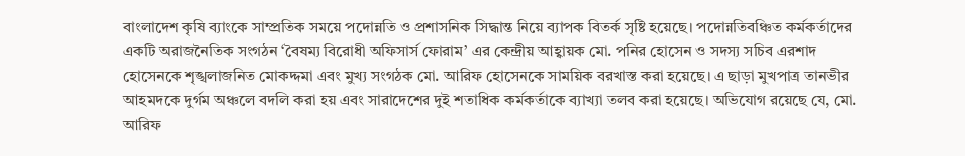বাংলাদেশ কৃষি ব্যাংকে সাম্প্রতিক সময়ে পদোন্নতি ও প্রশাসনিক সিদ্ধান্ত নিয়ে ব্যাপক বিতর্ক সৃষ্টি হয়েছে। পদোন্নতিবঞ্চিত কর্মকর্তাদের একটি অরাজনৈতিক সংগঠন ‘বৈষম্য বিরোধী অফিসার্স ফোরাম’ এর কেন্দ্রীয় আহ্বায়ক মো. পনির হোসেন ও সদস্য সচিব এরশাদ হোসেনকে শৃঙ্খলাজনিত মোকদ্দমা এবং মুখ্য সংগঠক মো. আরিফ হোসেনকে সাময়িক বরখাস্ত করা হয়েছে। এ ছাড়া মুখপাত্র তানভীর আহমদকে দুর্গম অঞ্চলে বদলি করা হয় এবং সারাদেশের দুই শতাধিক কর্মকর্তাকে ব্যাখ্যা তলব করা হয়েছে। অভিযোগ রয়েছে যে, মো. আরিফ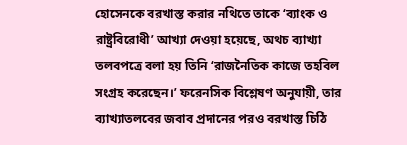হোসেনকে বরখাস্ত করার নথিতে তাকে ‘ব্যাংক ও রাষ্ট্রবিরোধী’ আখ্যা দেওয়া হয়েছে, অথচ ব্যাখ্যা তলবপত্রে বলা হয় তিনি ‘রাজনৈতিক কাজে তহবিল সংগ্রহ করেছেন।’ ফরেনসিক বিশ্লেষণ অনুযায়ী, তার ব্যাখ্যাতলবের জবাব প্রদানের পরও বরখাস্ত চিঠি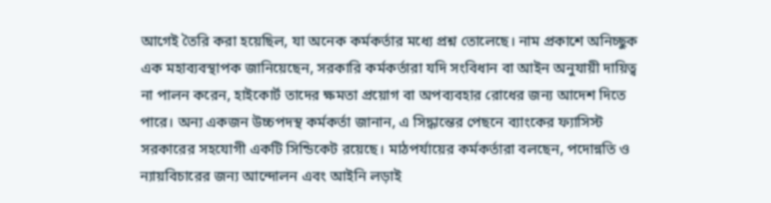আগেই তৈরি করা হয়েছিল, যা অনেক কর্মকর্তার মধ্যে প্রশ্ন তোলেছে। নাম প্রকাশে অনিচ্ছুক এক মহাব্যবস্থাপক জানিয়েছেন, সরকারি কর্মকর্তারা যদি সংবিধান বা আইন অনুযায়ী দায়িত্ব না পালন করেন, হাইকোর্ট তাদের ক্ষমতা প্রয়োগ বা অপব্যবহার রোধের জন্য আদেশ দিতে পারে। অন্য একজন উচ্চপদস্থ কর্মকর্তা জানান, এ সিদ্ধান্তের পেছনে ব্যাংকের ফ্যাসিস্ট সরকারের সহযোগী একটি সিন্ডিকেট রয়েছে। মাঠপর্যায়ের কর্মকর্তারা বলছেন, পদোন্নতি ও ন্যায়বিচারের জন্য আন্দোলন এবং আইনি লড়াই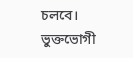চলবে। ভুক্তভোগী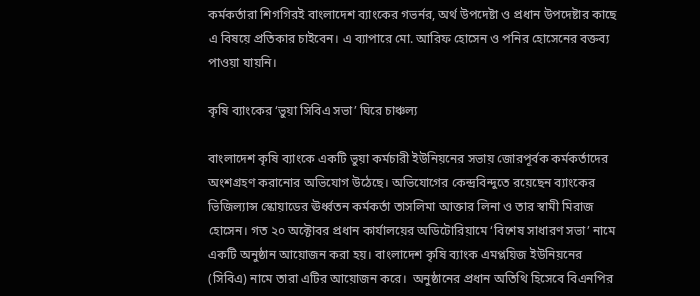কর্মকর্তারা শিগগিরই বাংলাদেশ ব্যাংকের গভর্নর, অর্থ উপদেষ্টা ও প্রধান উপদেষ্টার কাছে এ বিষয়ে প্রতিকার চাইবেন। এ ব্যাপারে মো. আরিফ হোসেন ও পনির হোসেনের বক্তব্য পাওয়া যায়নি।

কৃষি ব্যাংকের ‘ভুয়া সিবিএ সভা’ ঘিরে চাঞ্চল্য

বাংলাদেশ কৃষি ব্যাংকে একটি ভুয়া কর্মচারী ইউনিয়নের সভায় জোরপূর্বক কর্মকর্তাদের অংশগ্রহণ করানোর অভিযোগ উঠেছে। অভিযোগের কেন্দ্রবিন্দুতে রয়েছেন ব্যাংকের ভিজিল্যান্স স্কোয়াডের ঊর্ধ্বতন কর্মকর্তা তাসলিমা আক্তার লিনা ও তার স্বামী মিরাজ হোসেন। গত ২০ অক্টোবর প্রধান কার্যালয়ের অডিটোরিয়ামে ‘বিশেষ সাধারণ সভা’ নামে একটি অনুষ্ঠান আয়োজন করা হয়। বাংলাদেশ কৃষি ব্যাংক এমপ্লয়িজ ইউনিয়নের (সিবিএ) নামে তারা এটির আয়োজন করে।  অনুষ্ঠানের প্রধান অতিথি হিসেবে বিএনপির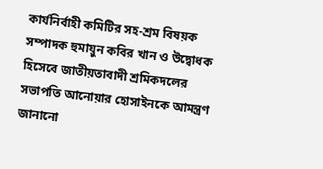কার্যনির্বাহী কমিটির সহ-শ্রম বিষয়ক সম্পাদক হুমায়ুন কবির খান ও উদ্বোধক হিসেবে জাতীয়তাবাদী শ্রমিকদলের সভাপতি আনোয়ার হোসাইনকে আমন্ত্রণ জানানো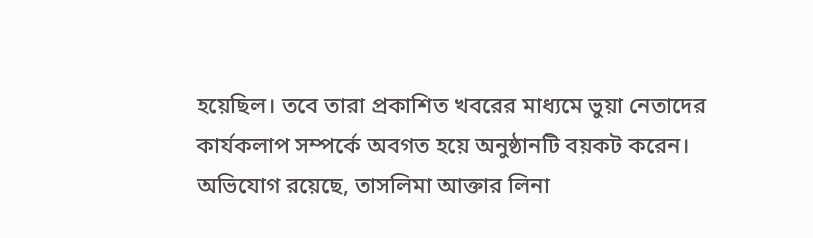হয়েছিল। তবে তারা প্রকাশিত খবরের মাধ্যমে ভুয়া নেতাদের কার্যকলাপ সম্পর্কে অবগত হয়ে অনুষ্ঠানটি বয়কট করেন। অভিযোগ রয়েছে, তাসলিমা আক্তার লিনা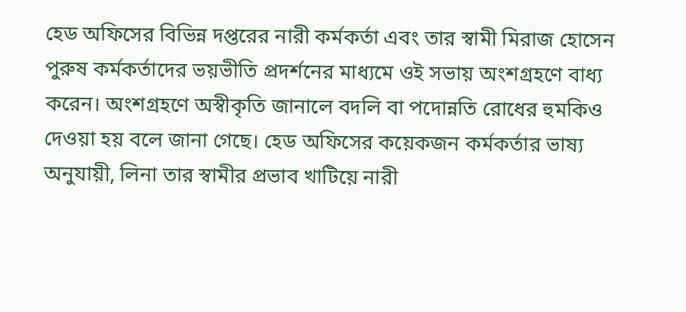হেড অফিসের বিভিন্ন দপ্তরের নারী কর্মকর্তা এবং তার স্বামী মিরাজ হোসেন পুরুষ কর্মকর্তাদের ভয়ভীতি প্রদর্শনের মাধ্যমে ওই সভায় অংশগ্রহণে বাধ্য করেন। অংশগ্রহণে অস্বীকৃতি জানালে বদলি বা পদোন্নতি রোধের হুমকিও দেওয়া হয় বলে জানা গেছে। হেড অফিসের কয়েকজন কর্মকর্তার ভাষ্য অনুযায়ী, লিনা তার স্বামীর প্রভাব খাটিয়ে নারী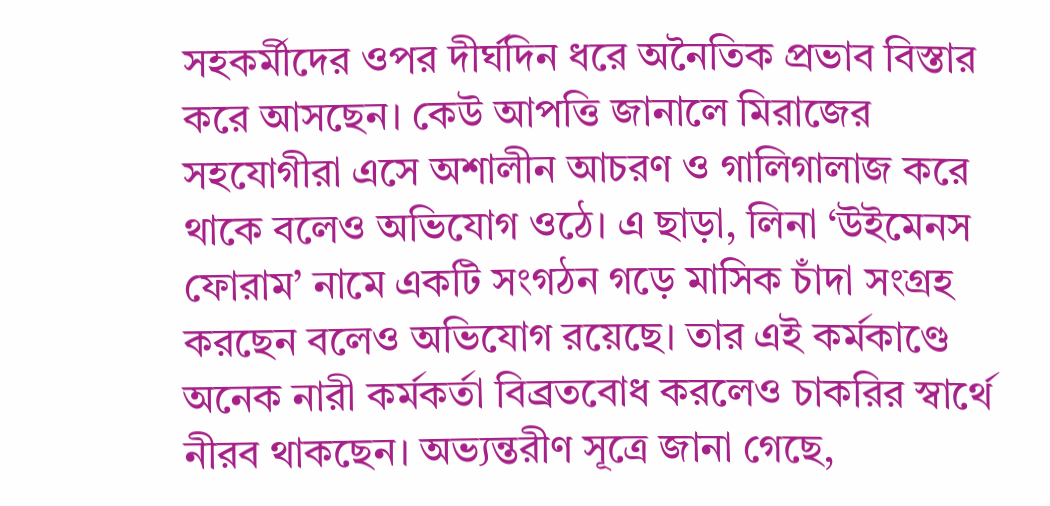সহকর্মীদের ওপর দীর্ঘদিন ধরে অনৈতিক প্রভাব বিস্তার করে আসছেন। কেউ আপত্তি জানালে মিরাজের সহযোগীরা এসে অশালীন আচরণ ও গালিগালাজ করে থাকে বলেও অভিযোগ ওঠে। এ ছাড়া, লিনা ‘উইমেনস ফোরাম’ নামে একটি সংগঠন গড়ে মাসিক চাঁদা সংগ্রহ করছেন বলেও অভিযোগ রয়েছে। তার এই কর্মকাণ্ডে অনেক নারী কর্মকর্তা বিব্রতবোধ করলেও চাকরির স্বার্থে নীরব থাকছেন। অভ্যন্তরীণ সূত্রে জানা গেছে,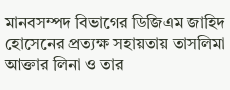মানবসম্পদ বিভাগের ডিজিএম জাহিদ হোসেনের প্রত্যক্ষ সহায়তায় তাসলিমা আক্তার লিনা ও তার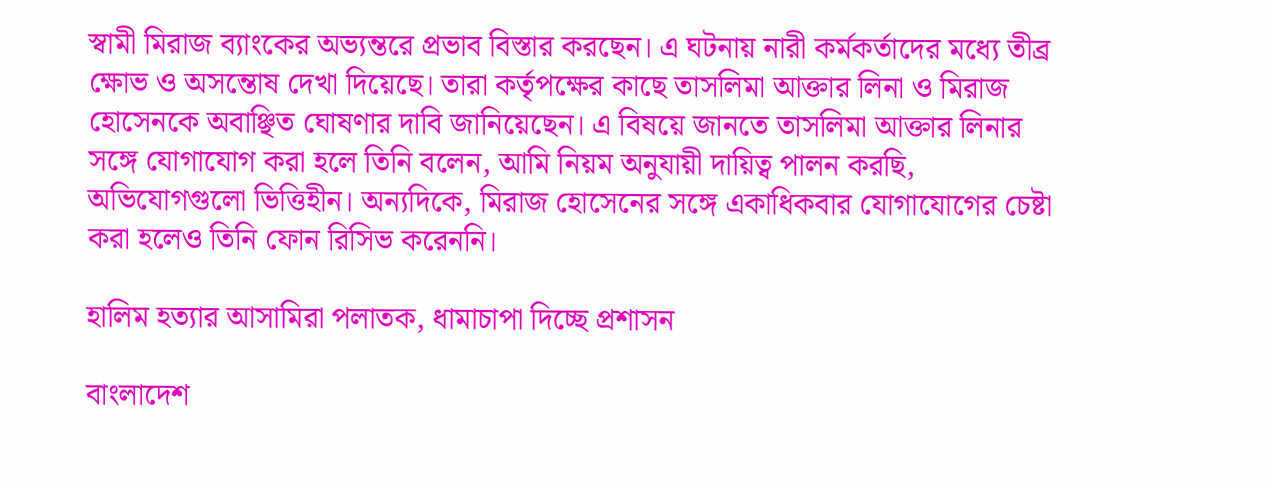স্বামী মিরাজ ব্যাংকের অভ্যন্তরে প্রভাব বিস্তার করছেন। এ ঘটনায় নারী কর্মকর্তাদের মধ্যে তীব্র ক্ষোভ ও অসন্তোষ দেখা দিয়েছে। তারা কর্তৃপক্ষের কাছে তাসলিমা আক্তার লিনা ও মিরাজ হোসেনকে অবাঞ্ছিত ঘোষণার দাবি জানিয়েছেন। এ বিষয়ে জানতে তাসলিমা আক্তার লিনার সঙ্গে যোগাযোগ করা হলে তিনি বলেন, আমি নিয়ম অনুযায়ী দায়িত্ব পালন করছি, অভিযোগগুলো ভিত্তিহীন। অন্যদিকে, মিরাজ হোসেনের সঙ্গে একাধিকবার যোগাযোগের চেষ্টা করা হলেও তিনি ফোন রিসিভ করেননি।

হালিম হত্যার আসামিরা পলাতক, ধামাচাপা দিচ্ছে প্রশাসন

বাংলাদেশ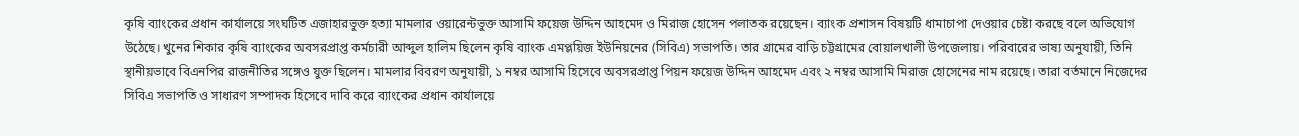কৃষি ব্যাংকের প্রধান কার্যালয়ে সংঘটিত এজাহারভুক্ত হত্যা মামলার ওয়ারেন্টভুক্ত আসামি ফয়েজ উদ্দিন আহমেদ ও মিরাজ হোসেন পলাতক রয়েছেন। ব্যাংক প্রশাসন বিষয়টি ধামাচাপা দেওয়ার চেষ্টা করছে বলে অভিযোগ উঠেছে। খুনের শিকার কৃষি ব্যাংকের অবসরপ্রাপ্ত কর্মচারী আব্দুল হালিম ছিলেন কৃষি ব্যাংক এমপ্লয়িজ ইউনিয়নের (সিবিএ) সভাপতি। তার গ্রামের বাড়ি চট্টগ্রামের বোয়ালখালী উপজেলায়। পরিবারের ভাষ্য অনুযায়ী, তিনি স্থানীয়ভাবে বিএনপির রাজনীতির সঙ্গেও যুক্ত ছিলেন। মামলার বিবরণ অনুযায়ী, ১ নম্বর আসামি হিসেবে অবসরপ্রাপ্ত পিয়ন ফয়েজ উদ্দিন আহমেদ এবং ২ নম্বর আসামি মিরাজ হোসেনের নাম রয়েছে। তারা বর্তমানে নিজেদের সিবিএ সভাপতি ও সাধারণ সম্পাদক হিসেবে দাবি করে ব্যাংকের প্রধান কার্যালয়ে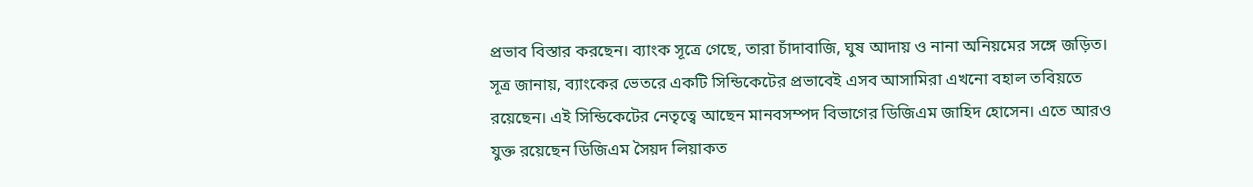প্রভাব বিস্তার করছেন। ব্যাংক সূত্রে গেছে, তারা চাঁদাবাজি, ঘুষ আদায় ও নানা অনিয়মের সঙ্গে জড়িত। সূত্র জানায়, ব্যাংকের ভেতরে একটি সিন্ডিকেটের প্রভাবেই এসব আসামিরা এখনো বহাল তবিয়তে রয়েছেন। এই সিন্ডিকেটের নেতৃত্বে আছেন মানবসম্পদ বিভাগের ডিজিএম জাহিদ হোসেন। এতে আরও যুক্ত রয়েছেন ডিজিএম সৈয়দ লিয়াকত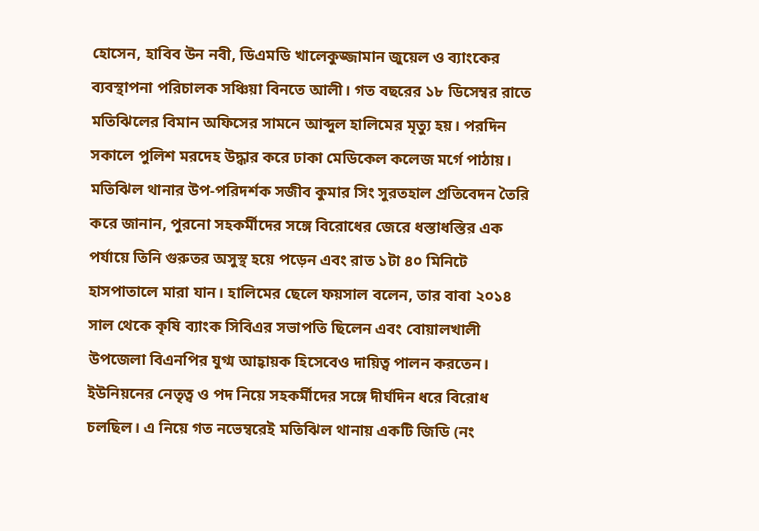হোসেন, হাবিব উন নবী, ডিএমডি খালেকুজ্জামান জুয়েল ও ব্যাংকের ব্যবস্থাপনা পরিচালক সঞ্চিয়া বিনতে আলী। গত বছরের ১৮ ডিসেম্বর রাতে মতিঝিলের বিমান অফিসের সামনে আব্দুল হালিমের মৃত্যু হয়। পরদিন সকালে পুলিশ মরদেহ উদ্ধার করে ঢাকা মেডিকেল কলেজ মর্গে পাঠায়। মতিঝিল থানার উপ-পরিদর্শক সজীব কুমার সিং সুরতহাল প্রতিবেদন তৈরি করে জানান, পুরনো সহকর্মীদের সঙ্গে বিরোধের জেরে ধস্তাধস্তির এক পর্যায়ে তিনি গুরুতর অসুস্থ হয়ে পড়েন এবং রাত ১টা ৪০ মিনিটে হাসপাতালে মারা যান। হালিমের ছেলে ফয়সাল বলেন, তার বাবা ২০১৪ সাল থেকে কৃষি ব্যাংক সিবিএর সভাপতি ছিলেন এবং বোয়ালখালী উপজেলা বিএনপির যুগ্ম আহ্বায়ক হিসেবেও দায়িত্ব পালন করতেন। ইউনিয়নের নেতৃত্ব ও পদ নিয়ে সহকর্মীদের সঙ্গে দীর্ঘদিন ধরে বিরোধ চলছিল। এ নিয়ে গত নভেম্বরেই মতিঝিল থানায় একটি জিডি (নং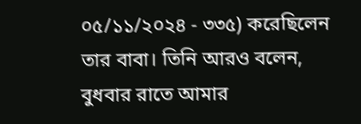০৫/১১/২০২৪ - ৩৩৫) করেছিলেন তার বাবা। তিনি আরও বলেন, বুধবার রাতে আমার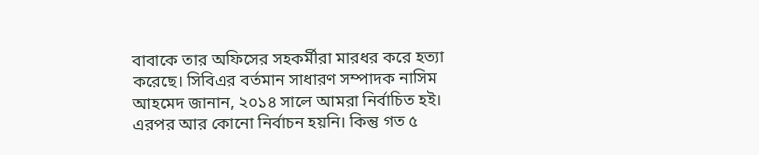বাবাকে তার অফিসের সহকর্মীরা মারধর করে হত্যা করেছে। সিবিএর বর্তমান সাধারণ সম্পাদক নাসিম আহমেদ জানান, ২০১৪ সালে আমরা নির্বাচিত হই। এরপর আর কোনো নির্বাচন হয়নি। কিন্তু গত ৫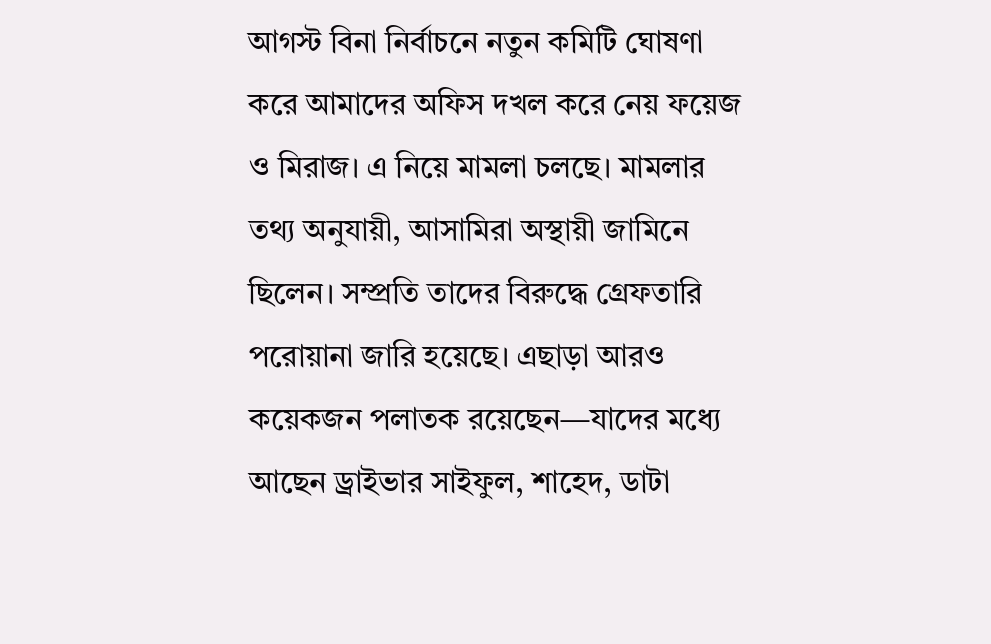আগস্ট বিনা নির্বাচনে নতুন কমিটি ঘোষণা করে আমাদের অফিস দখল করে নেয় ফয়েজ ও মিরাজ। এ নিয়ে মামলা চলছে। মামলার তথ্য অনুযায়ী, আসামিরা অস্থায়ী জামিনে ছিলেন। সম্প্রতি তাদের বিরুদ্ধে গ্রেফতারি পরোয়ানা জারি হয়েছে। এছাড়া আরও কয়েকজন পলাতক রয়েছেন—যাদের মধ্যে আছেন ড্রাইভার সাইফুল, শাহেদ, ডাটা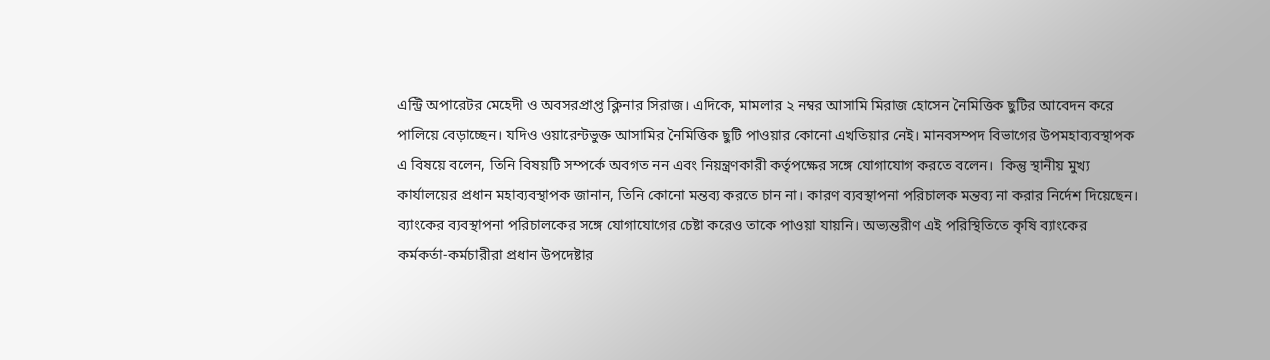এন্ট্রি অপারেটর মেহেদী ও অবসরপ্রাপ্ত ক্লিনার সিরাজ। এদিকে, মামলার ২ নম্বর আসামি মিরাজ হোসেন নৈমিত্তিক ছুটির আবেদন করে পালিয়ে বেড়াচ্ছেন। যদিও ওয়ারেন্টভুক্ত আসামির নৈমিত্তিক ছুটি পাওয়ার কোনো এখতিয়ার নেই। মানবসম্পদ বিভাগের উপমহাব্যবস্থাপক এ বিষয়ে বলেন, তিনি বিষয়টি সম্পর্কে অবগত নন এবং নিয়ন্ত্রণকারী কর্তৃপক্ষের সঙ্গে যোগাযোগ করতে বলেন।  কিন্তু স্থানীয় মুখ্য কার্যালয়ের প্রধান মহাব্যবস্থাপক জানান, তিনি কোনো মন্তব্য করতে চান না। কারণ ব্যবস্থাপনা পরিচালক মন্তব্য না করার নির্দেশ দিয়েছেন। ব্যাংকের ব্যবস্থাপনা পরিচালকের সঙ্গে যোগাযোগের চেষ্টা করেও তাকে পাওয়া যায়নি। অভ্যন্তরীণ এই পরিস্থিতিতে কৃষি ব্যাংকের কর্মকর্তা-কর্মচারীরা প্রধান উপদেষ্টার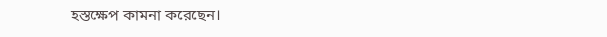হস্তক্ষেপ কামনা করেছেন।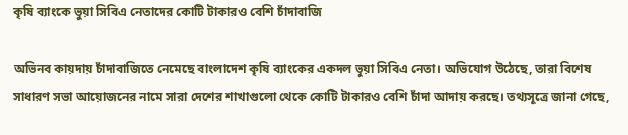কৃষি ব্যাংকে ভুয়া সিবিএ নেতাদের কোটি টাকারও বেশি চাঁদাবাজি

অভিনব কায়দায় চাঁদাবাজিতে নেমেছে বাংলাদেশ কৃষি ব্যাংকের একদল ভুয়া সিবিএ নেতা। অভিযোগ উঠেছে, তারা বিশেষ সাধারণ সভা আয়োজনের নামে সারা দেশের শাখাগুলো থেকে কোটি টাকারও বেশি চাঁদা আদায় করছে। তথ্যসূত্রে জানা গেছে,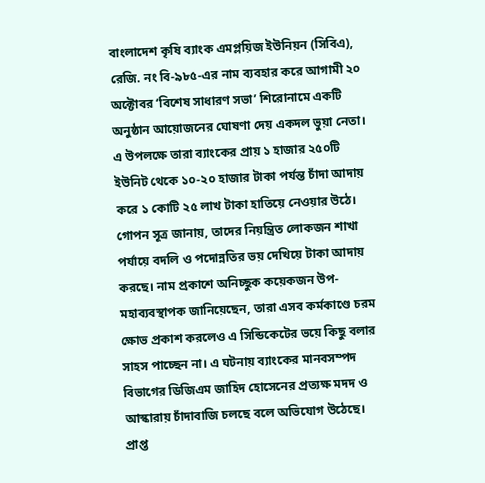বাংলাদেশ কৃষি ব্যাংক এমপ্লয়িজ ইউনিয়ন (সিবিএ), রেজি. নং বি-৯৮৫-এর নাম ব্যবহার করে আগামী ২০ অক্টোবর ‘বিশেষ সাধারণ সভা’ শিরোনামে একটি অনুষ্ঠান আয়োজনের ঘোষণা দেয় একদল ভুয়া নেতা। এ উপলক্ষে তারা ব্যাংকের প্রায় ১ হাজার ২৫০টি ইউনিট থেকে ১০-২০ হাজার টাকা পর্যন্ত চাঁদা আদায় করে ১ কোটি ২৫ লাখ টাকা হাতিয়ে নেওয়ার উঠে। গোপন সূত্র জানায়, তাদের নিয়ন্ত্রিত লোকজন শাখা পর্যায়ে বদলি ও পদোন্নতির ভয় দেখিয়ে টাকা আদায় করছে। নাম প্রকাশে অনিচ্ছুক কয়েকজন উপ-মহাব্যবস্থাপক জানিয়েছেন, তারা এসব কর্মকাণ্ডে চরম ক্ষোভ প্রকাশ করলেও এ সিন্ডিকেটের ভয়ে কিছু বলার সাহস পাচ্ছেন না। এ ঘটনায় ব্যাংকের মানবসম্পদ বিভাগের ডিজিএম জাহিদ হোসেনের প্রত্যক্ষ মদদ ও আস্কারায় চাঁদাবাজি চলছে বলে অভিযোগ উঠেছে। প্রাপ্ত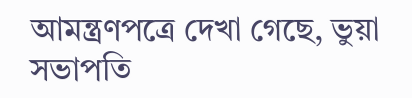আমন্ত্রণপত্রে দেখা গেছে, ভুয়া সভাপতি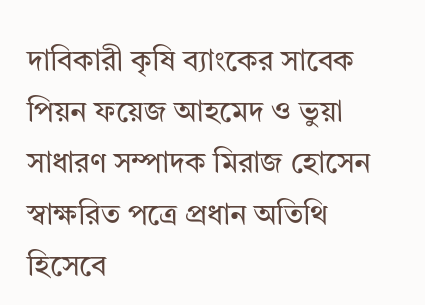দাবিকারী কৃষি ব্যাংকের সাবেক পিয়ন ফয়েজ আহমেদ ও ভুয়া সাধারণ সম্পাদক মিরাজ হোসেন স্বাক্ষরিত পত্রে প্রধান অতিথি হিসেবে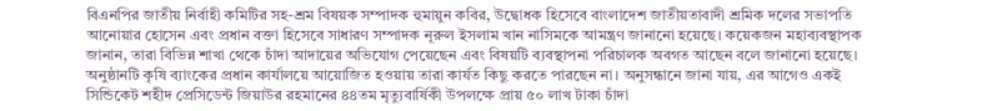বিএনপির জাতীয় নির্বাহী কমিটির সহ-শ্রম বিষয়ক সম্পাদক হুমায়ুন কবির, উদ্বোধক হিসেবে বাংলাদেশ জাতীয়তাবাদী শ্রমিক দলের সভাপতি আনোয়ার হোসেন এবং প্রধান বক্তা হিসেবে সাধারণ সম্পাদক নূরুল ইসলাম খান নাসিমকে আমন্ত্রণ জানানো হয়েছে। কয়েকজন মহাব্যবস্থাপক জানান, তারা বিভিন্ন শাখা থেকে চাঁদা আদায়ের অভিযোগ পেয়েছেন এবং বিষয়টি ব্যবস্থাপনা পরিচালক অবগত আছেন বলে জানানো হয়েছে। অনুষ্ঠানটি কৃষি ব্যাংকের প্রধান কার্যালয়ে আয়োজিত হওয়ায় তারা কার্যত কিছু করতে পারছেন না। অনুসন্ধানে জানা যায়, এর আগেও একই সিন্ডিকেট শহীদ প্রেসিডেন্ট জিয়াউর রহমানের ৪৪তম মৃত্যুবার্ষিকী উপলক্ষে প্রায় ৫০ লাখ টাকা চাঁদা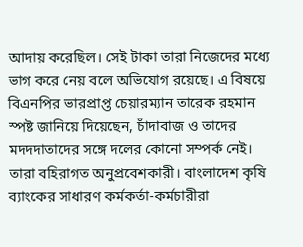আদায় করেছিল। সেই টাকা তারা নিজেদের মধ্যে ভাগ করে নেয় বলে অভিযোগ রয়েছে। এ বিষয়ে বিএনপির ভারপ্রাপ্ত চেয়ারম্যান তারেক রহমান স্পষ্ট জানিয়ে দিয়েছেন, চাঁদাবাজ ও তাদের মদদদাতাদের সঙ্গে দলের কোনো সম্পর্ক নেই। তারা বহিরাগত অনুপ্রবেশকারী। বাংলাদেশ কৃষি ব্যাংকের সাধারণ কর্মকর্তা-কর্মচারীরা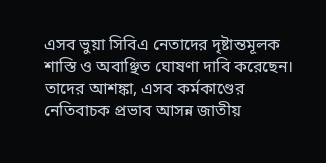এসব ভুয়া সিবিএ নেতাদের দৃষ্টান্তমূলক শাস্তি ও অবাঞ্ছিত ঘোষণা দাবি করেছেন। তাদের আশঙ্কা, এসব কর্মকাণ্ডের নেতিবাচক প্রভাব আসন্ন জাতীয়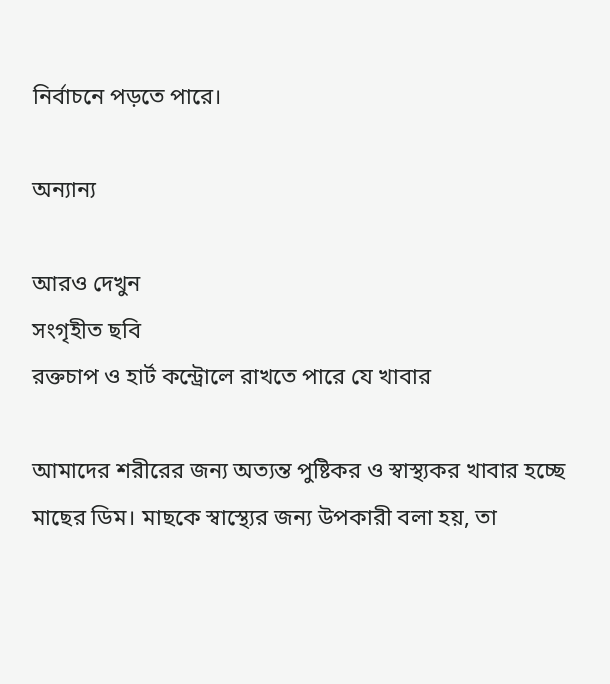নির্বাচনে পড়তে পারে।

অন্যান্য

আরও দেখুন
সংগৃহীত ছবি
রক্তচাপ ও হার্ট কন্ট্রোলে রাখতে পারে যে খাবার

আমাদের শরীরের জন্য অত্যন্ত পুষ্টিকর ও স্বাস্থ্যকর খাবার হচ্ছে মাছের ডিম। মাছকে স্বাস্থ্যের জন্য উপকারী বলা হয়, তা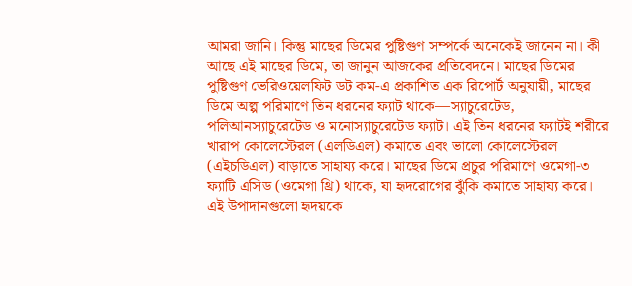আমরা জানি। কিন্তু মাছের ডিমের পুষ্টিগুণ সম্পর্কে অনেকেই জানেন না। কী আছে এই মাছের ডিমে, তা জানুন আজকের প্রতিবেদনে। মাছের ডিমের পুষ্টিগুণ ভেরিওয়েলফিট ডট কম-এ প্রকাশিত এক রিপোর্ট অনুযায়ী, মাছের ডিমে অল্প পরিমাণে তিন ধরনের ফ্যাট থাকে—স্যাচুরেটেড, পলিআনস্যাচুরেটেড ও মনোস্যাচুরেটেড ফ্যাট। এই তিন ধরনের ফ্যাটই শরীরে খারাপ কোলেস্টেরল (এলডিএল) কমাতে এবং ভালো কোলেস্টেরল (এইচডিএল) বাড়াতে সাহায্য করে। মাছের ডিমে প্রচুর পরিমাণে ওমেগা-৩ ফ্যাটি এসিড (ওমেগা থ্রি) থাকে, যা হৃদরোগের ঝুঁকি কমাতে সাহায্য করে। এই উপাদানগুলো হৃদয়কে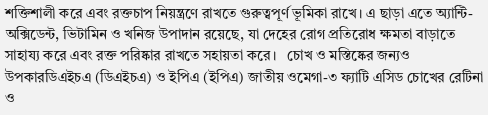শক্তিশালী করে এবং রক্তচাপ নিয়ন্ত্রণে রাখতে গুরুত্বপূর্ণ ভূমিকা রাখে। এ ছাড়া এতে অ্যান্টি-অক্সিডেন্ট, ভিটামিন ও খনিজ উপাদান রয়েছে, যা দেহের রোগ প্রতিরোধ ক্ষমতা বাড়াতে সাহায্য করে এবং রক্ত পরিষ্কার রাখতে সহায়তা করে।   চোখ ও মস্তিষ্কের জন্যও উপকারডিএইচএ (ডিএইচএ) ও ইপিএ (ইপিএ) জাতীয় ওমেগা-৩ ফ্যাটি এসিড চোখের রেটিনা ও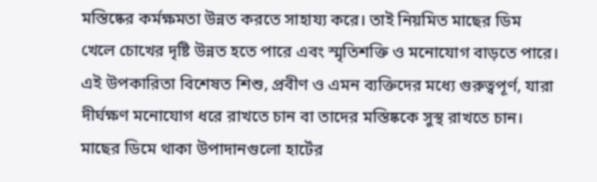মস্তিষ্কের কর্মক্ষমতা উন্নত করতে সাহায্য করে। তাই নিয়মিত মাছের ডিম খেলে চোখের দৃষ্টি উন্নত হতে পারে এবং স্মৃতিশক্তি ও মনোযোগ বাড়তে পারে। এই উপকারিতা বিশেষত শিশু, প্রবীণ ও এমন ব্যক্তিদের মধ্যে গুরুত্বপূর্ণ, যারা দীর্ঘক্ষণ মনোযোগ ধরে রাখতে চান বা তাদের মস্তিষ্ককে সুস্থ রাখতে চান।   মাছের ডিমে থাকা উপাদানগুলো হার্টের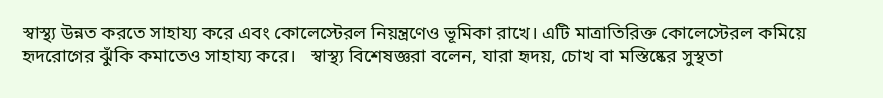স্বাস্থ্য উন্নত করতে সাহায্য করে এবং কোলেস্টেরল নিয়ন্ত্রণেও ভূমিকা রাখে। এটি মাত্রাতিরিক্ত কোলেস্টেরল কমিয়ে হৃদরোগের ঝুঁকি কমাতেও সাহায্য করে।   স্বাস্থ্য বিশেষজ্ঞরা বলেন, যারা হৃদয়, চোখ বা মস্তিষ্কের সুস্থতা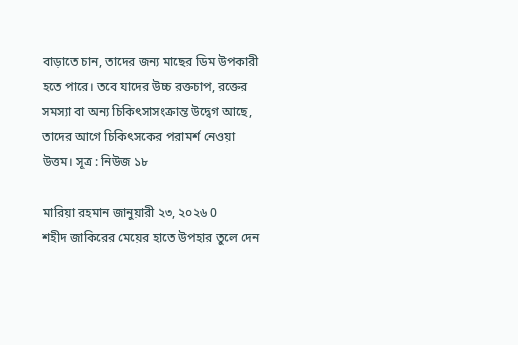বাড়াতে চান, তাদের জন্য মাছের ডিম উপকারী হতে পারে। তবে যাদের উচ্চ রক্তচাপ, রক্তের সমস্যা বা অন্য চিকিৎসাসংক্রান্ত উদ্বেগ আছে, তাদের আগে চিকিৎসকের পরামর্শ নেওয়া উত্তম। সূত্র : নিউজ ১৮

মারিয়া রহমান জানুয়ারী ২৩, ২০২৬ 0
শহীদ জাকিরের মেয়ের হাতে উপহার তুলে দেন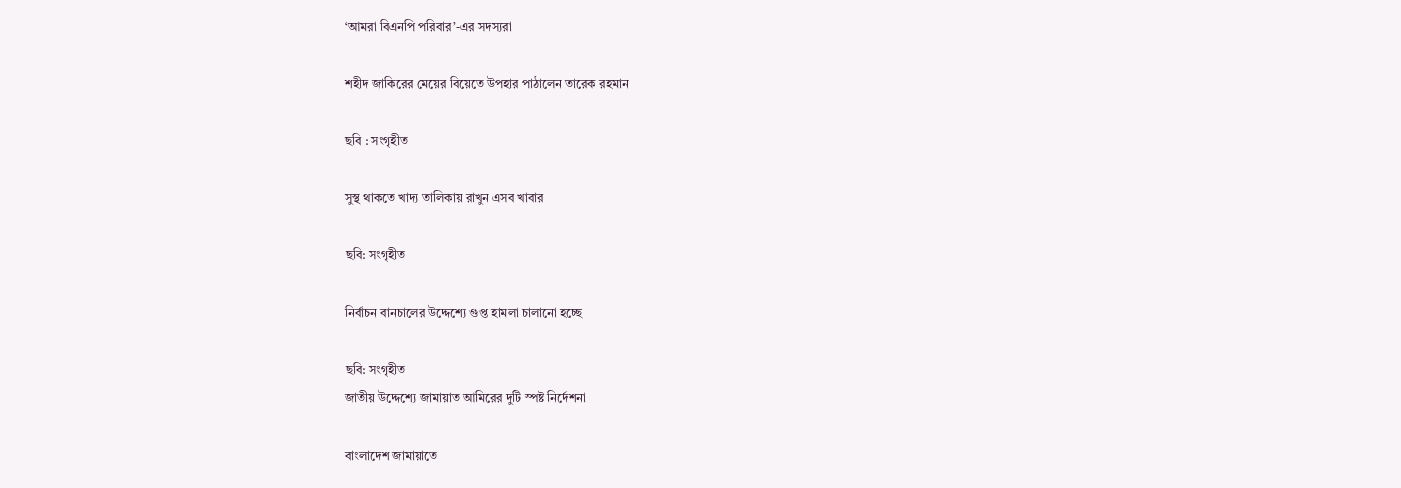‘আমরা বিএনপি পরিবার’-এর সদস্যরা

শহীদ জাকিরের মেয়ের বিয়েতে উপহার পাঠালেন তারেক রহমান

ছবি : সংগৃহীত

সুস্থ থাকতে খাদ্য তালিকায় রাখুন এসব খাবার

ছবি: সংগৃহীত

নির্বাচন বানচালের উদ্দেশ্যে গুপ্ত হামলা চালানো হচ্ছে

ছবি: সংগৃহীত
জাতীয় উদ্দেশ্যে জামায়াত আমিরের দুটি স্পষ্ট নির্দেশনা

বাংলাদেশ জামায়াতে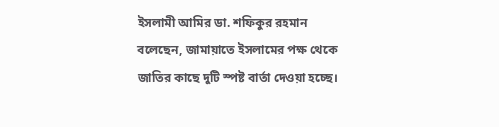ইসলামী আমির ডা. শফিকুর রহমান বলেছেন, জামায়াতে ইসলামের পক্ষ থেকে জাতির কাছে দুটি স্পষ্ট বার্তা দেওয়া হচ্ছে।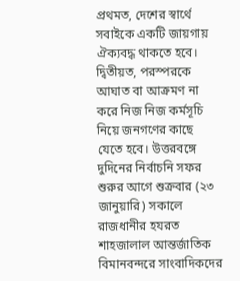প্রথমত, দেশের স্বার্থে সবাইকে একটি জায়গায় ঐক্যবদ্ধ থাকতে হবে। দ্বিতীয়ত, পরস্পরকে আঘাত বা আক্রমণ না করে নিজ নিজ কর্মসূচি নিয়ে জনগণের কাছে যেতে হবে। উত্তরবঙ্গে দুদিনের নির্বাচনি সফর শুরুর আগে শুক্রবার (২৩ জানুয়ারি) সকালে রাজধানীর হযরত শাহজালাল আন্তর্জাতিক বিমানবন্দরে সাংবাদিকদের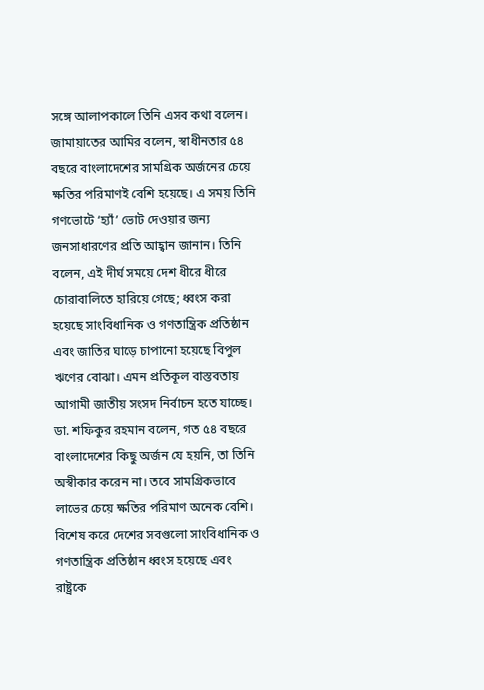সঙ্গে আলাপকালে তিনি এসব কথা বলেন। জামায়াতের আমির বলেন, স্বাধীনতার ৫৪ বছরে বাংলাদেশের সামগ্রিক অর্জনের চেয়ে ক্ষতির পরিমাণই বেশি হয়েছে। এ সময় তিনি গণভোটে ‘হ্যাঁ’ ভোট দেওয়ার জন্য জনসাধারণের প্রতি আহ্বান জানান। তিনি বলেন, এই দীর্ঘ সময়ে দেশ ধীরে ধীরে চোরাবালিতে হারিয়ে গেছে; ধ্বংস করা হয়েছে সাংবিধানিক ও গণতান্ত্রিক প্রতিষ্ঠান এবং জাতির ঘাড়ে চাপানো হয়েছে বিপুল ঋণের বোঝা। এমন প্রতিকূল বাস্তবতায় আগামী জাতীয় সংসদ নির্বাচন হতে যাচ্ছে। ডা. শফিকুর রহমান বলেন, গত ৫৪ বছরে বাংলাদেশের কিছু অর্জন যে হয়নি, তা তিনি অস্বীকার করেন না। তবে সামগ্রিকভাবে লাভের চেয়ে ক্ষতির পরিমাণ অনেক বেশি। বিশেষ করে দেশের সবগুলো সাংবিধানিক ও গণতান্ত্রিক প্রতিষ্ঠান ধ্বংস হয়েছে এবং রাষ্ট্রকে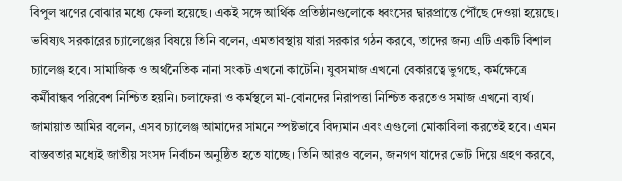বিপুল ঋণের বোঝার মধ্যে ফেলা হয়েছে। একই সঙ্গে আর্থিক প্রতিষ্ঠানগুলোকে ধ্বংসের দ্বারপ্রান্তে পৌঁছে দেওয়া হয়েছে। ভবিষ্যৎ সরকারের চ্যালেঞ্জের বিষয়ে তিনি বলেন, এমতাবস্থায় যারা সরকার গঠন করবে, তাদের জন্য এটি একটি বিশাল চ্যালেঞ্জ হবে। সামাজিক ও অর্থনৈতিক নানা সংকট এখনো কাটেনি। যুবসমাজ এখনো বেকারত্বে ভুগছে, কর্মক্ষেত্রে কর্মীবান্ধব পরিবেশ নিশ্চিত হয়নি। চলাফেরা ও কর্মস্থলে মা-বোনদের নিরাপত্তা নিশ্চিত করতেও সমাজ এখনো ব্যর্থ। জামায়াত আমির বলেন, এসব চ্যালেঞ্জ আমাদের সামনে স্পষ্টভাবে বিদ্যমান এবং এগুলো মোকাবিলা করতেই হবে। এমন বাস্তবতার মধ্যেই জাতীয় সংসদ নির্বাচন অনুষ্ঠিত হতে যাচ্ছে। তিনি আরও বলেন, জনগণ যাদের ভোট দিয়ে গ্রহণ করবে,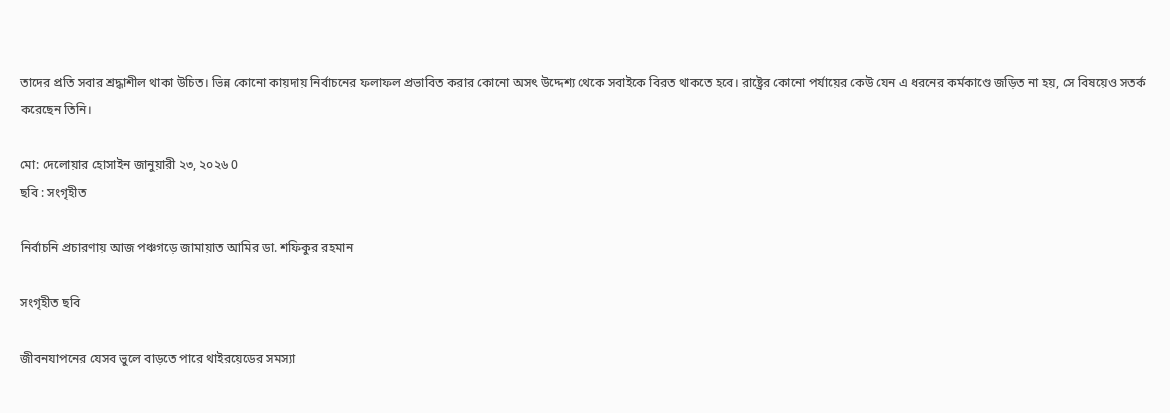তাদের প্রতি সবার শ্রদ্ধাশীল থাকা উচিত। ভিন্ন কোনো কায়দায় নির্বাচনের ফলাফল প্রভাবিত করার কোনো অসৎ উদ্দেশ্য থেকে সবাইকে বিরত থাকতে হবে। রাষ্ট্রের কোনো পর্যায়ের কেউ যেন এ ধরনের কর্মকাণ্ডে জড়িত না হয়, সে বিষয়েও সতর্ক করেছেন তিনি।

মো: দেলোয়ার হোসাইন জানুয়ারী ২৩, ২০২৬ 0
ছবি : সংগৃহীত

নির্বাচনি প্রচারণায় আজ পঞ্চগড়ে জামায়াত আমির ডা. শফিকুর রহমান

সংগৃহীত ছবি

জীবনযাপনের যেসব ভুলে বাড়তে পারে থাইরয়েডের সমস্যা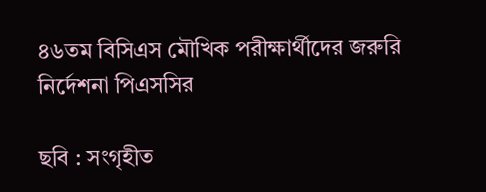৪৬তম বিসিএস মৌখিক পরীক্ষার্থীদের জরুরি নির্দেশনা পিএসসির

ছবি : সংগৃহীত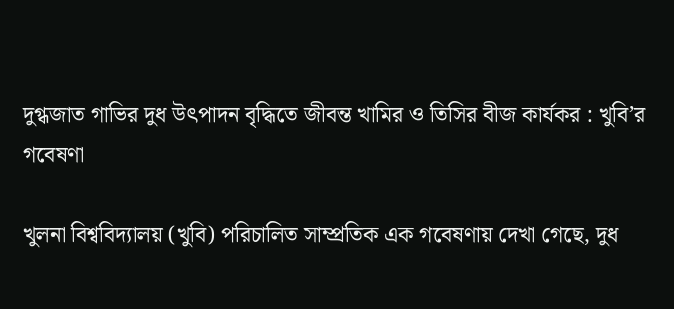দুগ্ধজাত গাভির দুধ উৎপাদন বৃদ্ধিতে জীবন্ত খামির ও তিসির বীজ কার্যকর : খুবি’র গবেষণা

খুলনা বিশ্ববিদ্যালয় (খুবি) পরিচালিত সাম্প্রতিক এক গবেষণায় দেখা গেছে, দুধ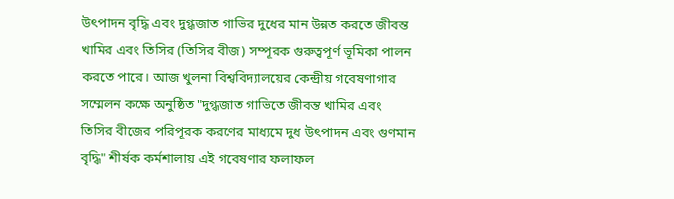উৎপাদন বৃদ্ধি এবং দুগ্ধজাত গাভির দুধের মান উন্নত করতে জীবন্ত খামির এবং তিসির (তিসির বীজ) সম্পূরক গুরুত্বপূর্ণ ভূমিকা পালন করতে পারে। আজ খুলনা বিশ্ববিদ্যালয়ের কেন্দ্রীয় গবেষণাগার সম্মেলন কক্ষে অনুষ্ঠিত "দুগ্ধজাত গাভিতে জীবন্ত খামির এবং তিসির বীজের পরিপূরক করণের মাধ্যমে দুধ উৎপাদন এবং গুণমান বৃদ্ধি" শীর্ষক কর্মশালায় এই গবেষণার ফলাফল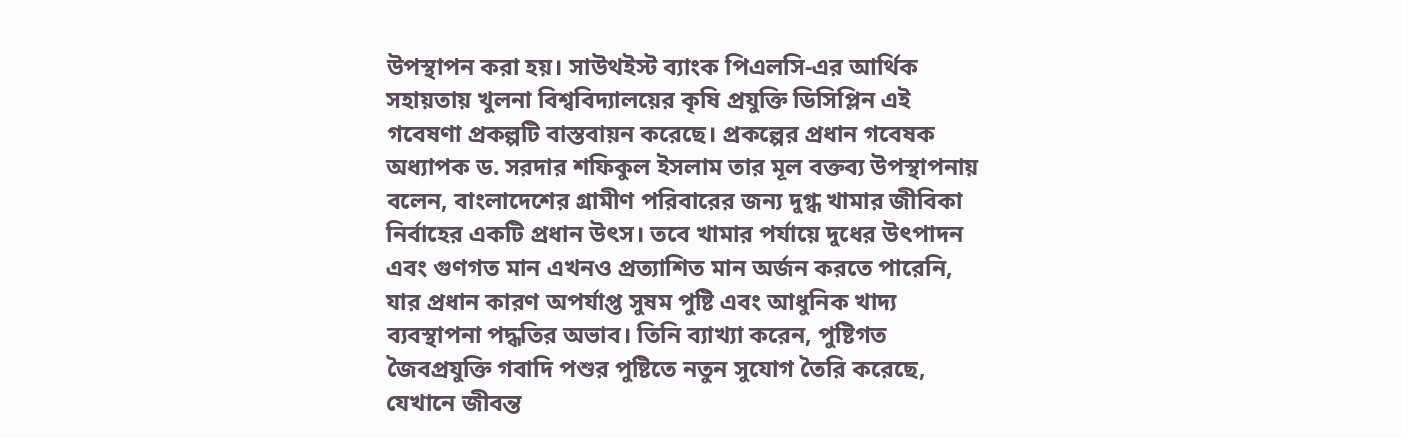উপস্থাপন করা হয়। সাউথইস্ট ব্যাংক পিএলসি-এর আর্থিক সহায়তায় খুলনা বিশ্ববিদ্যালয়ের কৃষি প্রযুক্তি ডিসিপ্লিন এই গবেষণা প্রকল্পটি বাস্তবায়ন করেছে। প্রকল্পের প্রধান গবেষক অধ্যাপক ড. সরদার শফিকুল ইসলাম তার মূল বক্তব্য উপস্থাপনায় বলেন, বাংলাদেশের গ্রামীণ পরিবারের জন্য দুগ্ধ খামার জীবিকা নির্বাহের একটি প্রধান উৎস। তবে খামার পর্যায়ে দুধের উৎপাদন এবং গুণগত মান এখনও প্রত্যাশিত মান অর্জন করতে পারেনি, যার প্রধান কারণ অপর্যাপ্ত সুষম পুষ্টি এবং আধুনিক খাদ্য ব্যবস্থাপনা পদ্ধতির অভাব। তিনি ব্যাখ্যা করেন, পুষ্টিগত জৈবপ্রযুক্তি গবাদি পশুর পুষ্টিতে নতুন সুযোগ তৈরি করেছে, যেখানে জীবন্ত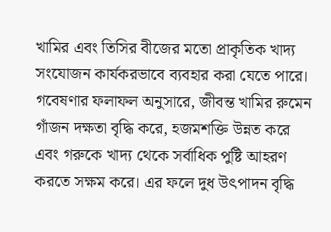খামির এবং তিসির বীজের মতো প্রাকৃতিক খাদ্য সংযোজন কার্যকরভাবে ব্যবহার করা যেতে পারে। গবেষণার ফলাফল অনুসারে, জীবন্ত খামির রুমেন গাঁজন দক্ষতা বৃদ্ধি করে, হজমশক্তি উন্নত করে এবং গরুকে খাদ্য থেকে সর্বাধিক পুষ্টি আহরণ করতে সক্ষম করে। এর ফলে দুধ উৎপাদন বৃদ্ধি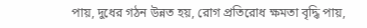পায়, দুধের গঠন উন্নত হয়, রোগ প্রতিরোধ ক্ষমতা বৃদ্ধি পায়,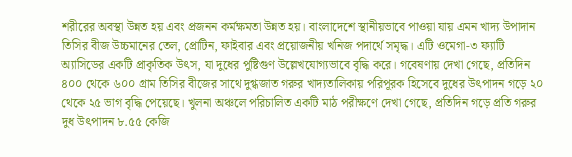শরীরের অবস্থা উন্নত হয় এবং প্রজনন কর্মক্ষমতা উন্নত হয়। বাংলাদেশে স্থানীয়ভাবে পাওয়া যায় এমন খাদ্য উপাদান তিসির বীজ উচ্চমানের তেল, প্রোটিন, ফাইবার এবং প্রয়োজনীয় খনিজ পদার্থে সমৃদ্ধ। এটি ওমেগা-৩ ফ্যাটি অ্যাসিডের একটি প্রাকৃতিক উৎস, যা দুধের পুষ্টিগুণ উল্লেখযোগ্যভাবে বৃদ্ধি করে। গবেষণায় দেখা গেছে, প্রতিদিন ৪০০ থেকে ৬০০ গ্রাম তিসির বীজের সাথে দুগ্ধজাত গরুর খাদ্যতালিকায় পরিপূরক হিসেবে দুধের উৎপাদন গড়ে ২০ থেকে ২৫ ভাগ বৃদ্ধি পেয়েছে। খুলনা অঞ্চলে পরিচালিত একটি মাঠ পরীক্ষণে দেখা গেছে, প্রতিদিন গড়ে প্রতি গরুর দুধ উৎপাদন ৮.৫৫ কেজি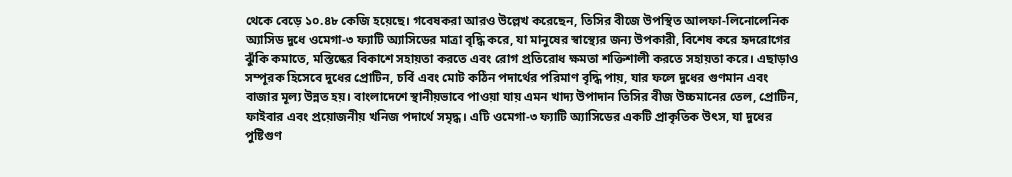থেকে বেড়ে ১০.৪৮ কেজি হয়েছে। গবেষকরা আরও উল্লেখ করেছেন, তিসির বীজে উপস্থিত আলফা-লিনোলেনিক অ্যাসিড দুধে ওমেগা-৩ ফ্যাটি অ্যাসিডের মাত্রা বৃদ্ধি করে, যা মানুষের স্বাস্থ্যের জন্য উপকারী, বিশেষ করে হৃদরোগের ঝুঁকি কমাতে, মস্তিষ্কের বিকাশে সহায়তা করতে এবং রোগ প্রতিরোধ ক্ষমতা শক্তিশালী করতে সহায়তা করে। এছাড়াও সম্পূরক হিসেবে দুধের প্রোটিন, চর্বি এবং মোট কঠিন পদার্থের পরিমাণ বৃদ্ধি পায়, যার ফলে দুধের গুণমান এবং বাজার মূল্য উন্নত হয়। বাংলাদেশে স্থানীয়ভাবে পাওয়া যায় এমন খাদ্য উপাদান তিসির বীজ উচ্চমানের তেল, প্রোটিন, ফাইবার এবং প্রয়োজনীয় খনিজ পদার্থে সমৃদ্ধ। এটি ওমেগা-৩ ফ্যাটি অ্যাসিডের একটি প্রাকৃতিক উৎস, যা দুধের পুষ্টিগুণ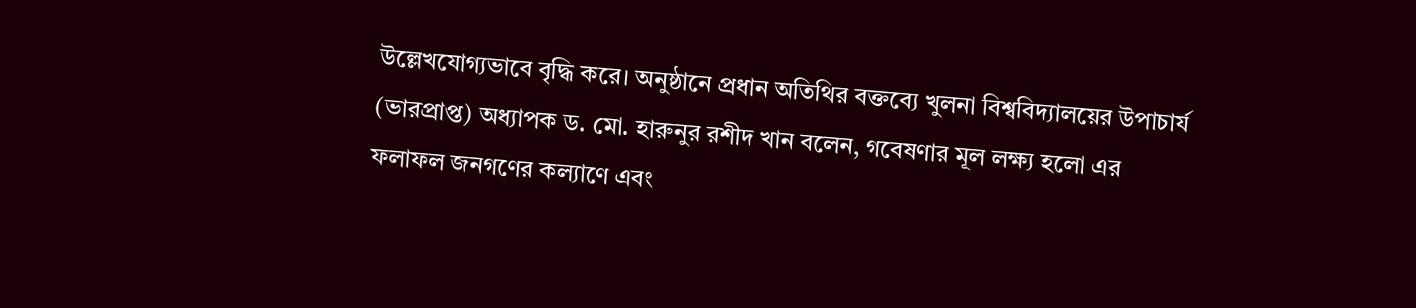উল্লেখযোগ্যভাবে বৃদ্ধি করে। অনুষ্ঠানে প্রধান অতিথির বক্তব্যে খুলনা বিশ্ববিদ্যালয়ের উপাচার্য (ভারপ্রাপ্ত) অধ্যাপক ড. মো. হারুনুর রশীদ খান বলেন, গবেষণার মূল লক্ষ্য হলো এর ফলাফল জনগণের কল্যাণে এবং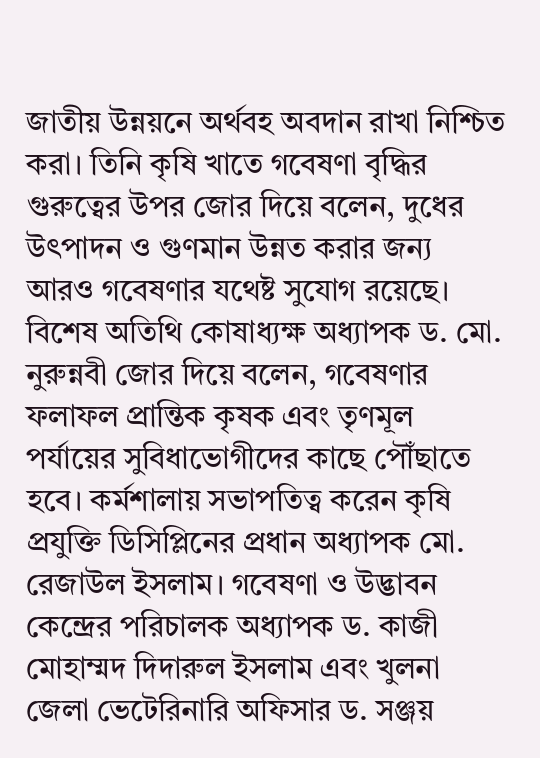জাতীয় উন্নয়নে অর্থবহ অবদান রাখা নিশ্চিত করা। তিনি কৃষি খাতে গবেষণা বৃদ্ধির গুরুত্বের উপর জোর দিয়ে বলেন, দুধের উৎপাদন ও গুণমান উন্নত করার জন্য আরও গবেষণার যথেষ্ট সুযোগ রয়েছে। বিশেষ অতিথি কোষাধ্যক্ষ অধ্যাপক ড. মো. নুরুন্নবী জোর দিয়ে বলেন, গবেষণার ফলাফল প্রান্তিক কৃষক এবং তৃণমূল পর্যায়ের সুবিধাভোগীদের কাছে পৌঁছাতে হবে। কর্মশালায় সভাপতিত্ব করেন কৃষি প্রযুক্তি ডিসিপ্লিনের প্রধান অধ্যাপক মো. রেজাউল ইসলাম। গবেষণা ও উদ্ভাবন কেন্দ্রের পরিচালক অধ্যাপক ড. কাজী মোহাম্মদ দিদারুল ইসলাম এবং খুলনা জেলা ভেটেরিনারি অফিসার ড. সঞ্জয়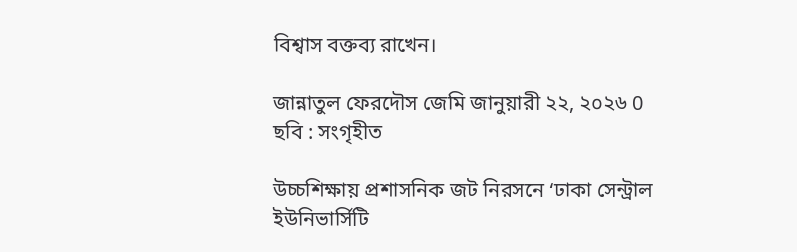বিশ্বাস বক্তব্য রাখেন।

জান্নাতুল ফেরদৌস জেমি জানুয়ারী ২২, ২০২৬ 0
ছবি : সংগৃহীত

উচ্চশিক্ষায় প্রশাসনিক জট নিরসনে ‘ঢাকা সেন্ট্রাল ইউনিভার্সিটি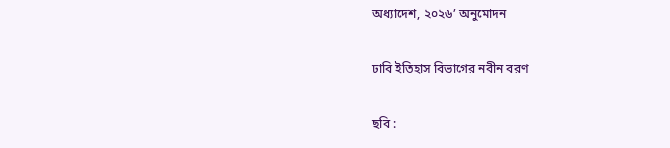অধ্যাদেশ, ২০২৬’ অনুমোদন

ঢাবি ইতিহাস বিভাগের নবীন বরণ

ছবি :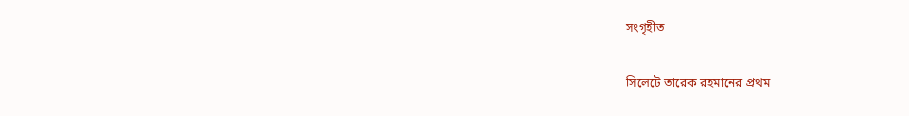সংগৃহীত

সিলেটে তারেক রহমানের প্রথম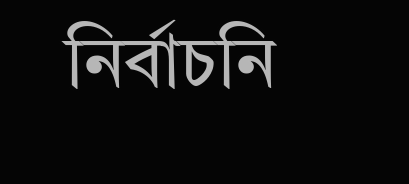নির্বাচনি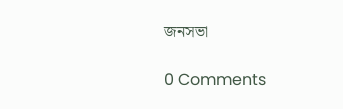জনসভা

0 Comments